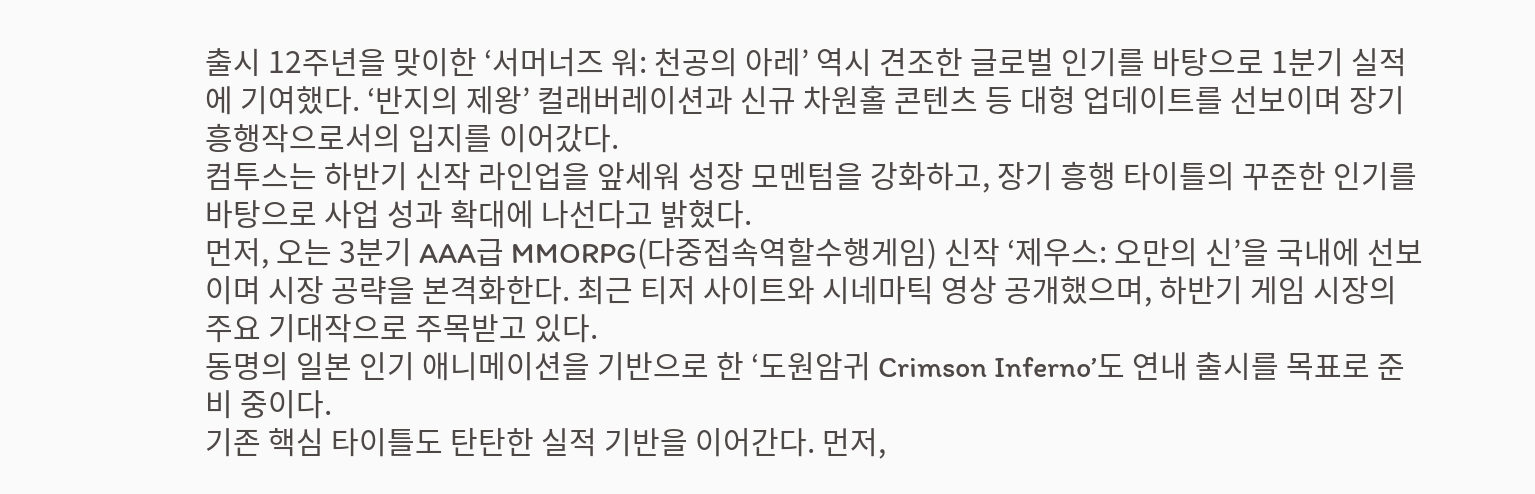출시 12주년을 맞이한 ‘서머너즈 워: 천공의 아레’ 역시 견조한 글로벌 인기를 바탕으로 1분기 실적에 기여했다. ‘반지의 제왕’ 컬래버레이션과 신규 차원홀 콘텐츠 등 대형 업데이트를 선보이며 장기 흥행작으로서의 입지를 이어갔다.
컴투스는 하반기 신작 라인업을 앞세워 성장 모멘텀을 강화하고, 장기 흥행 타이틀의 꾸준한 인기를 바탕으로 사업 성과 확대에 나선다고 밝혔다.
먼저, 오는 3분기 AAA급 MMORPG(다중접속역할수행게임) 신작 ‘제우스: 오만의 신’을 국내에 선보이며 시장 공략을 본격화한다. 최근 티저 사이트와 시네마틱 영상 공개했으며, 하반기 게임 시장의 주요 기대작으로 주목받고 있다.
동명의 일본 인기 애니메이션을 기반으로 한 ‘도원암귀 Crimson Inferno’도 연내 출시를 목표로 준비 중이다.
기존 핵심 타이틀도 탄탄한 실적 기반을 이어간다. 먼저,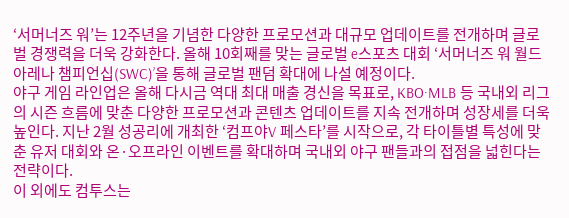‘서머너즈 워’는 12주년을 기념한 다양한 프로모션과 대규모 업데이트를 전개하며 글로벌 경쟁력을 더욱 강화한다. 올해 10회째를 맞는 글로벌 e스포츠 대회 ‘서머너즈 워 월드 아레나 챔피언십(SWC)’을 통해 글로벌 팬덤 확대에 나설 예정이다.
야구 게임 라인업은 올해 다시금 역대 최대 매출 경신을 목표로, KBO·MLB 등 국내외 리그의 시즌 흐름에 맞춘 다양한 프로모션과 콘텐츠 업데이트를 지속 전개하며 성장세를 더욱 높인다. 지난 2월 성공리에 개최한 ‘컴프야V 페스타’를 시작으로, 각 타이틀별 특성에 맞춘 유저 대회와 온·오프라인 이벤트를 확대하며 국내외 야구 팬들과의 접점을 넓힌다는 전략이다.
이 외에도 컴투스는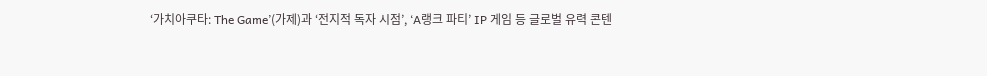‘가치아쿠타: The Game’(가제)과 ‘전지적 독자 시점’, ‘A랭크 파티’ IP 게임 등 글로벌 유력 콘텐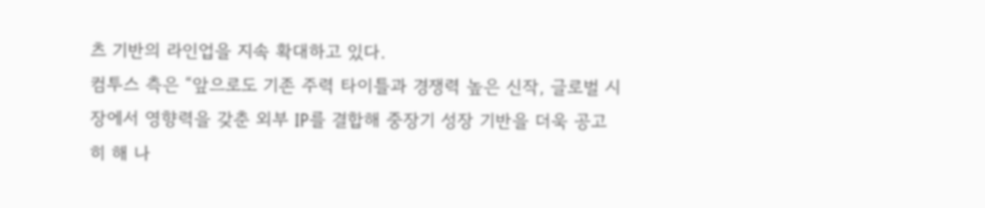츠 기반의 라인업을 지속 확대하고 있다.
컴투스 측은 “앞으로도 기존 주력 타이틀과 경쟁력 높은 신작, 글로벌 시장에서 영향력을 갖춘 외부 IP를 결합해 중장기 성장 기반을 더욱 공고히 해 나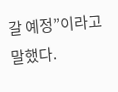갈 예정”이라고 말했다.